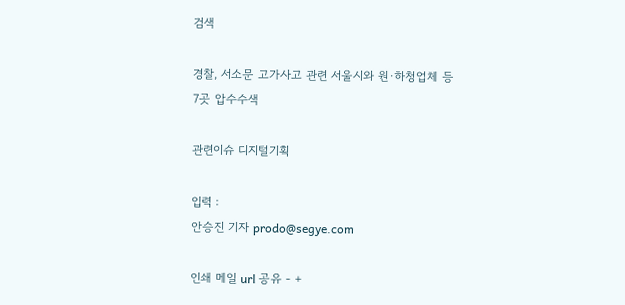검색

경찰, 서소문 고가사고 관련 서울시와 원·하청업체 등 7곳 압수수색

관련이슈 디지털기획

입력 :
안승진 기자 prodo@segye.com

인쇄 메일 url 공유 - +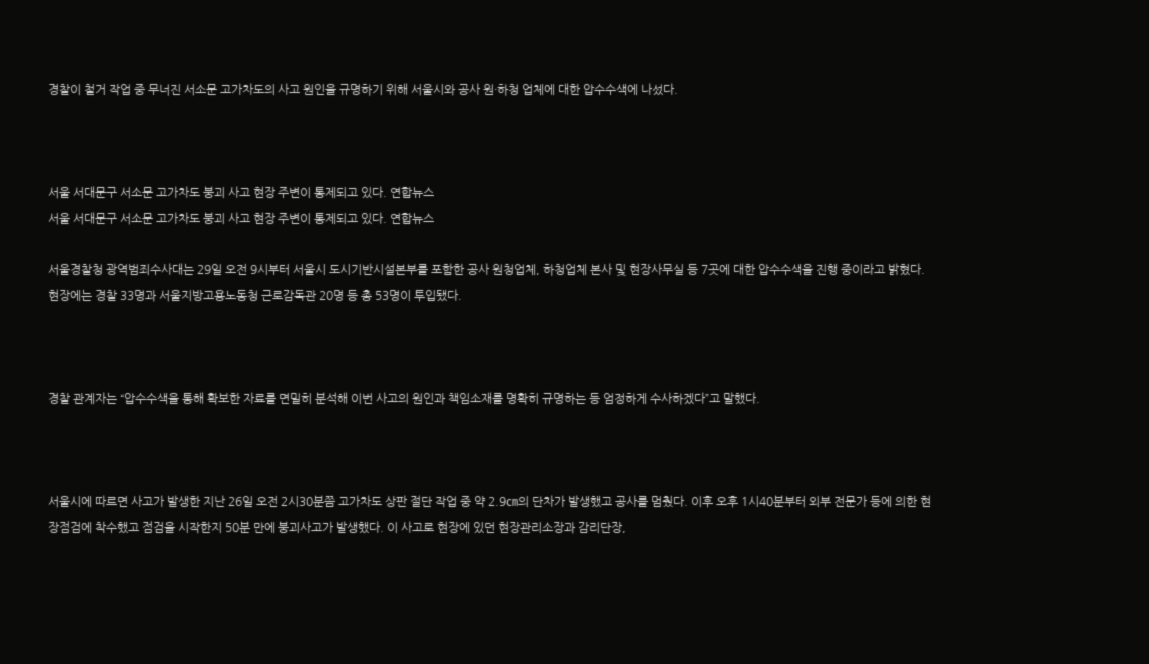경찰이 철거 작업 중 무너진 서소문 고가차도의 사고 원인을 규명하기 위해 서울시와 공사 원·하청 업체에 대한 압수수색에 나섰다.



서울 서대문구 서소문 고가차도 붕괴 사고 현장 주변이 통제되고 있다. 연합뉴스
서울 서대문구 서소문 고가차도 붕괴 사고 현장 주변이 통제되고 있다. 연합뉴스

서울경찰청 광역범죄수사대는 29일 오전 9시부터 서울시 도시기반시설본부를 포함한 공사 원청업체, 하청업체 본사 및 현장사무실 등 7곳에 대한 압수수색을 진행 중이라고 밝혔다. 현장에는 경찰 33명과 서울지방고용노동청 근로감독관 20명 등 총 53명이 투입됐다.



경찰 관계자는 “압수수색을 통해 확보한 자료를 면밀히 분석해 이번 사고의 원인과 책임소재를 명확히 규명하는 등 엄정하게 수사하겠다”고 말했다.



서울시에 따르면 사고가 발생한 지난 26일 오전 2시30분쯤 고가차도 상판 절단 작업 중 약 2.9㎝의 단차가 발생했고 공사를 멈췄다. 이후 오후 1시40분부터 외부 전문가 등에 의한 현장점검에 착수했고 점검을 시작한지 50분 만에 붕괴사고가 발생했다. 이 사고로 현장에 있던 현장관리소장과 감리단장,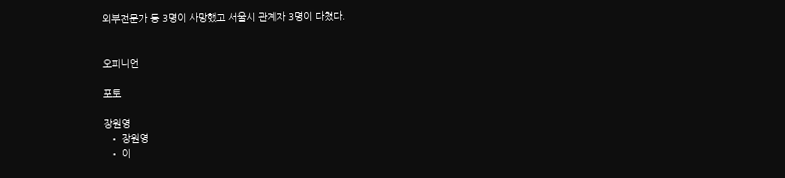외부전문가 등 3명이 사망했고 서울시 관계자 3명이 다쳤다.


오피니언

포토

장원영
  • 장원영
  • 이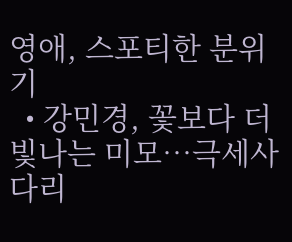영애, 스포티한 분위기
  • 강민경, 꽃보다 더 빛나는 미모…극세사 다리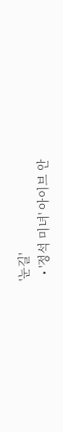'눈길'
  • '정석 미녀' 아이브 안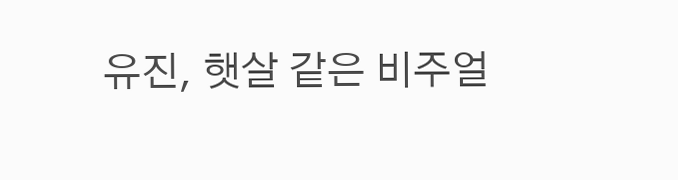유진, 햇살 같은 비주얼